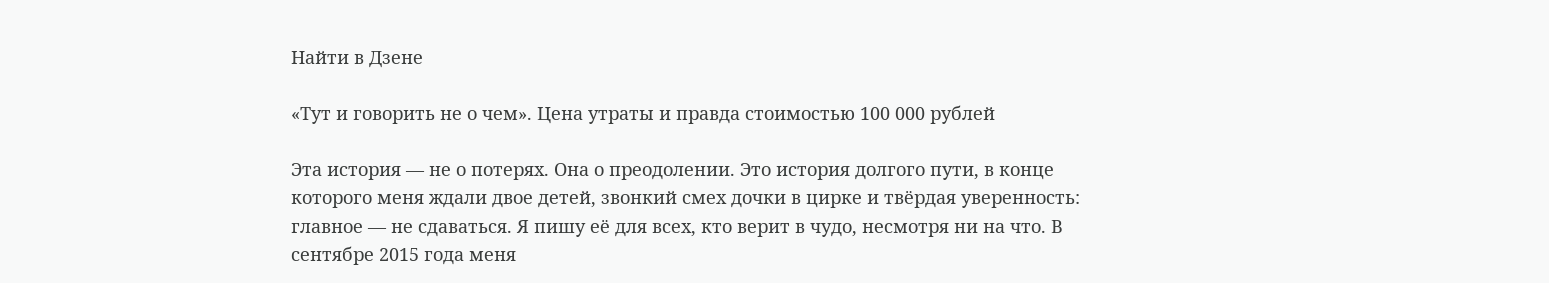Найти в Дзене

«Тут и говорить не о чем». Цена утраты и правда стоимостью 100 000 рублей

Эта история — не о потерях. Она о преодолении. Это история долгого пути, в конце которого меня ждали двое детей, звонкий смех дочки в цирке и твёрдая уверенность: главное — не сдаваться. Я пишу её для всех, кто верит в чудо, несмотря ни на что. В сентябре 2015 года меня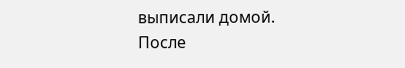выписали домой. После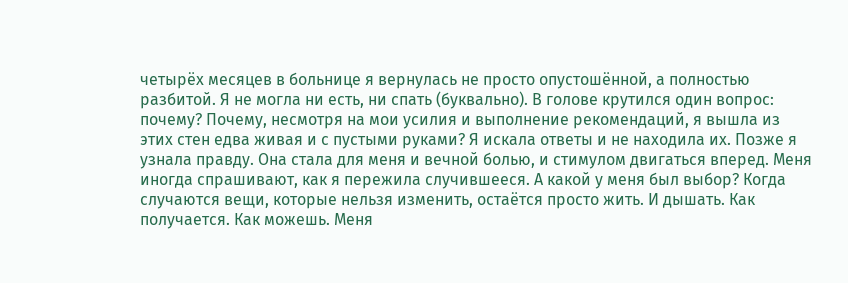четырёх месяцев в больнице я вернулась не просто опустошённой, а полностью разбитой. Я не могла ни есть, ни спать (буквально). В голове крутился один вопрос: почему? Почему, несмотря на мои усилия и выполнение рекомендаций, я вышла из этих стен едва живая и с пустыми руками? Я искала ответы и не находила их. Позже я узнала правду. Она стала для меня и вечной болью, и стимулом двигаться вперед. Меня иногда спрашивают, как я пережила случившееся. А какой у меня был выбор? Когда случаются вещи, которые нельзя изменить, остаётся просто жить. И дышать. Как получается. Как можешь. Меня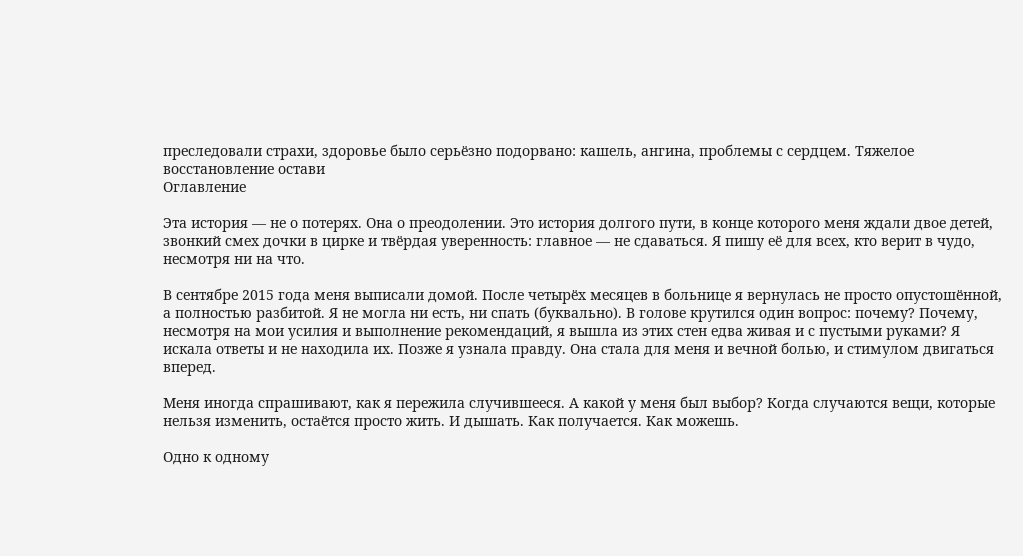преследовали страхи, здоровье было серьёзно подорвано: кашель, ангина, проблемы с сердцем. Тяжелое восстановление остави
Оглавление

Эта история — не о потерях. Она о преодолении. Это история долгого пути, в конце которого меня ждали двое детей, звонкий смех дочки в цирке и твёрдая уверенность: главное — не сдаваться. Я пишу её для всех, кто верит в чудо, несмотря ни на что.

В сентябре 2015 года меня выписали домой. После четырёх месяцев в больнице я вернулась не просто опустошённой, а полностью разбитой. Я не могла ни есть, ни спать (буквально). В голове крутился один вопрос: почему? Почему, несмотря на мои усилия и выполнение рекомендаций, я вышла из этих стен едва живая и с пустыми руками? Я искала ответы и не находила их. Позже я узнала правду. Она стала для меня и вечной болью, и стимулом двигаться вперед.

Меня иногда спрашивают, как я пережила случившееся. А какой у меня был выбор? Когда случаются вещи, которые нельзя изменить, остаётся просто жить. И дышать. Как получается. Как можешь.

Одно к одному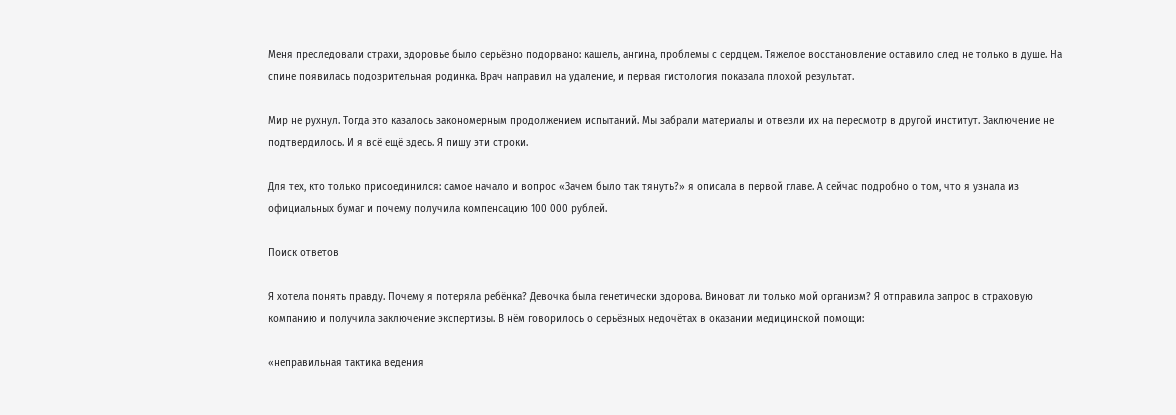Меня преследовали страхи, здоровье было серьёзно подорвано: кашель, ангина, проблемы с сердцем. Тяжелое восстановление оставило след не только в душе. На спине появилась подозрительная родинка. Врач направил на удаление, и первая гистология показала плохой результат.

Мир не рухнул. Тогда это казалось закономерным продолжением испытаний. Мы забрали материалы и отвезли их на пересмотр в другой институт. Заключение не подтвердилось. И я всё ещё здесь. Я пишу эти строки.

Для тех, кто только присоединился: самое начало и вопрос «Зачем было так тянуть?» я описала в первой главе. А сейчас подробно о том, что я узнала из официальных бумаг и почему получила компенсацию 100 000 рублей.

Поиск ответов

Я хотела понять правду. Почему я потеряла ребёнка? Девочка была генетически здорова. Виноват ли только мой организм? Я отправила запрос в страховую компанию и получила заключение экспертизы. В нём говорилось о серьёзных недочётах в оказании медицинской помощи:

«неправильная тактика ведения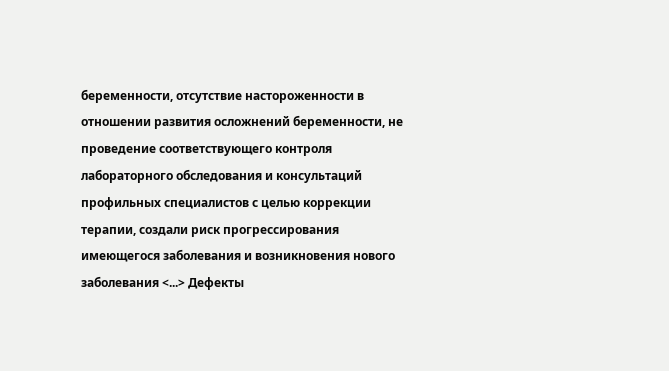беременности, отсутствие настороженности в отношении развития осложнений беременности, не проведение соответствующего контроля лабораторного обследования и консультаций профильных специалистов с целью коррекции терапии, создали риск прогрессирования имеющегося заболевания и возникновения нового заболевания <...> Дефекты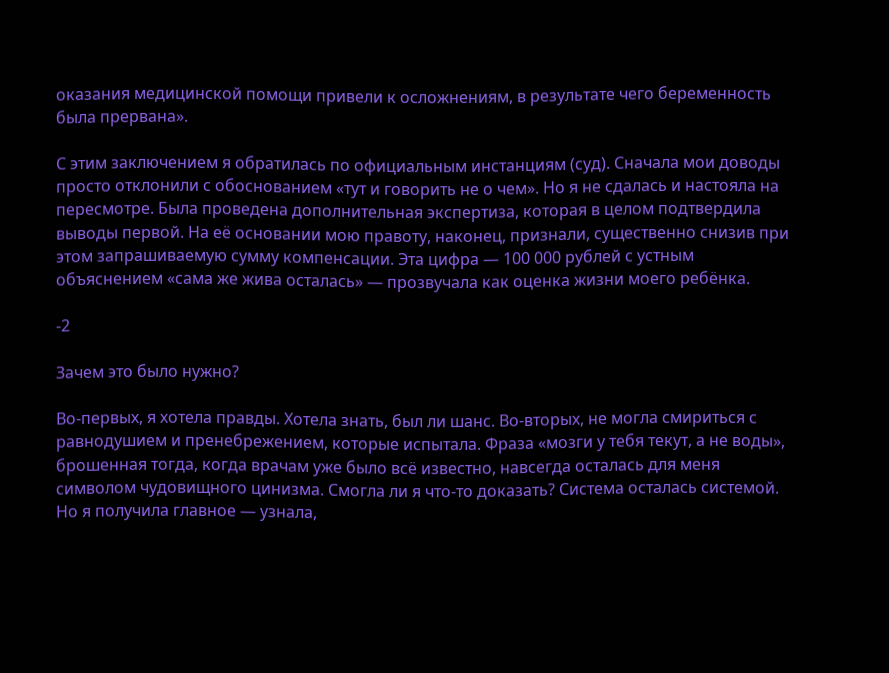оказания медицинской помощи привели к осложнениям, в результате чего беременность была прервана».

С этим заключением я обратилась по официальным инстанциям (суд). Сначала мои доводы просто отклонили с обоснованием «тут и говорить не о чем». Но я не сдалась и настояла на пересмотре. Была проведена дополнительная экспертиза, которая в целом подтвердила выводы первой. На её основании мою правоту, наконец, признали, существенно снизив при этом запрашиваемую сумму компенсации. Эта цифра — 100 000 рублей с устным объяснением «сама же жива осталась» — прозвучала как оценка жизни моего ребёнка.

-2

Зачем это было нужно?

Во-первых, я хотела правды. Хотела знать, был ли шанс. Во-вторых, не могла смириться с равнодушием и пренебрежением, которые испытала. Фраза «мозги у тебя текут, а не воды», брошенная тогда, когда врачам уже было всё известно, навсегда осталась для меня символом чудовищного цинизма. Смогла ли я что-то доказать? Система осталась системой. Но я получила главное — узнала,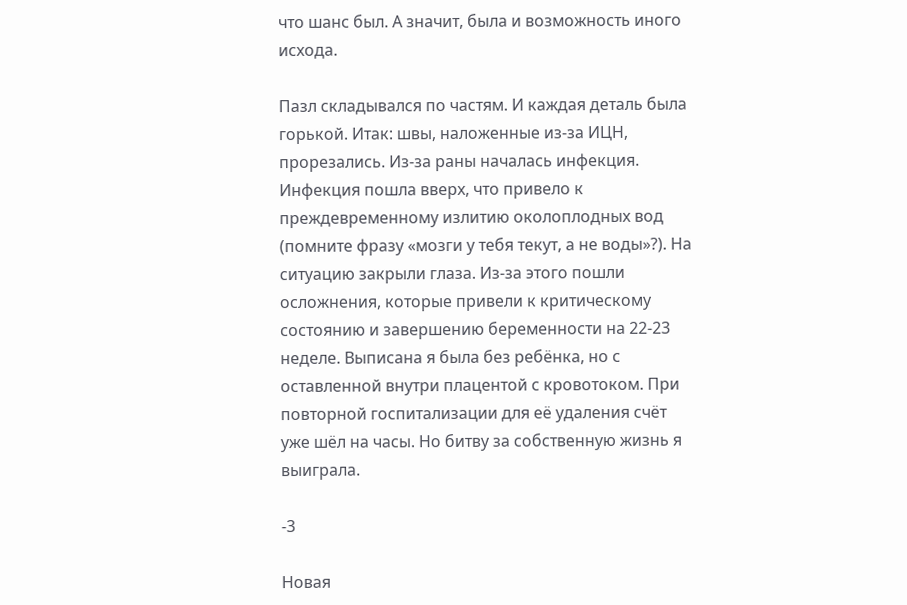что шанс был. А значит, была и возможность иного исхода.

Пазл складывался по частям. И каждая деталь была горькой. Итак: швы, наложенные из-за ИЦН, прорезались. Из-за раны началась инфекция. Инфекция пошла вверх, что привело к преждевременному излитию околоплодных вод (помните фразу «мозги у тебя текут, а не воды»?). На ситуацию закрыли глаза. Из-за этого пошли осложнения, которые привели к критическому состоянию и завершению беременности на 22-23 неделе. Выписана я была без ребёнка, но с оставленной внутри плацентой с кровотоком. При повторной госпитализации для её удаления счёт уже шёл на часы. Но битву за собственную жизнь я выиграла.

-3

Новая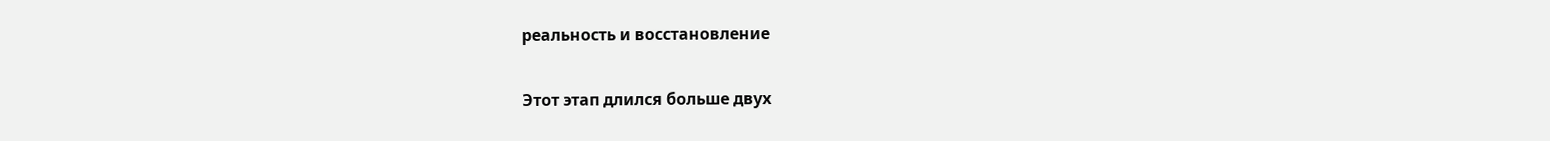реальность и восстановление

Этот этап длился больше двух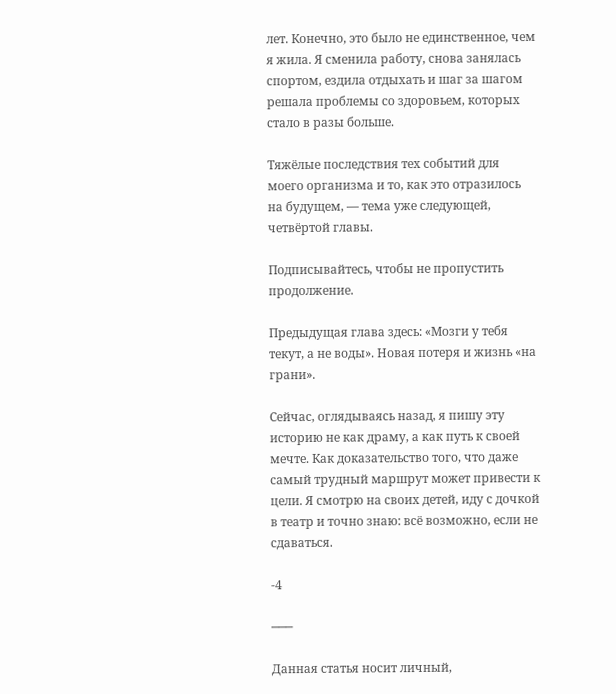лет. Конечно, это было не единственное, чем я жила. Я сменила работу, снова занялась спортом, ездила отдыхать и шаг за шагом решала проблемы со здоровьем, которых стало в разы больше.

Тяжёлые последствия тех событий для моего организма и то, как это отразилось на будущем, — тема уже следующей, четвёртой главы.

Подписывайтесь, чтобы не пропустить продолжение.

Предыдущая глава здесь: «Мозги у тебя текут, а не воды». Новая потеря и жизнь «на грани».

Сейчас, оглядываясь назад, я пишу эту историю не как драму, а как путь к своей мечте. Как доказательство того, что даже самый трудный маршрут может привести к цели. Я смотрю на своих детей, иду с дочкой в театр и точно знаю: всё возможно, если не сдаваться.

-4

───

Данная статья носит личный,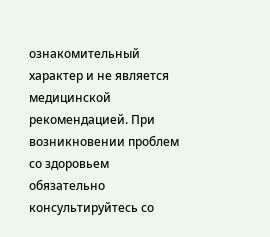ознакомительный характер и не является медицинской рекомендацией. При возникновении проблем со здоровьем обязательно консультируйтесь со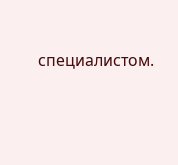специалистом.